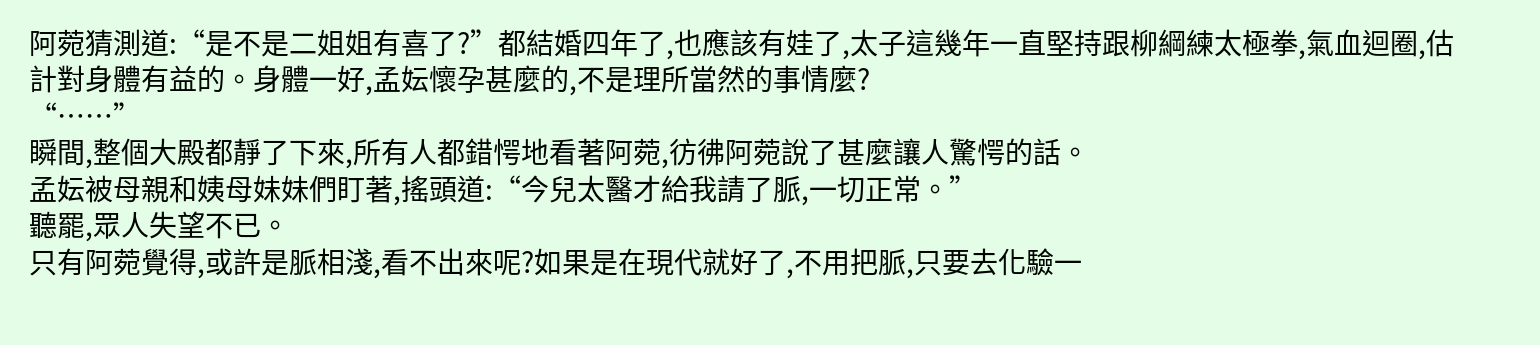阿菀猜測道:“是不是二姐姐有喜了?”都結婚四年了,也應該有娃了,太子這幾年一直堅持跟柳綱練太極拳,氣血迴圈,估計對身體有益的。身體一好,孟妘懷孕甚麼的,不是理所當然的事情麼?
“……”
瞬間,整個大殿都靜了下來,所有人都錯愕地看著阿菀,彷彿阿菀說了甚麼讓人驚愕的話。
孟妘被母親和姨母妹妹們盯著,搖頭道:“今兒太醫才給我請了脈,一切正常。”
聽罷,眾人失望不已。
只有阿菀覺得,或許是脈相淺,看不出來呢?如果是在現代就好了,不用把脈,只要去化驗一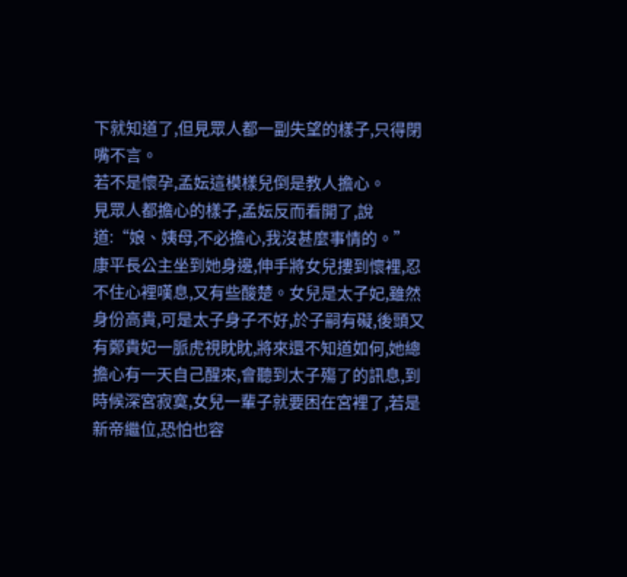下就知道了,但見眾人都一副失望的樣子,只得閉嘴不言。
若不是懷孕,孟妘這模樣兒倒是教人擔心。
見眾人都擔心的樣子,孟妘反而看開了,說道:“娘、姨母,不必擔心,我沒甚麼事情的。”
康平長公主坐到她身邊,伸手將女兒摟到懷裡,忍不住心裡嘆息,又有些酸楚。女兒是太子妃,雖然身份高貴,可是太子身子不好,於子嗣有礙,後頭又有鄭貴妃一脈虎視眈眈,將來還不知道如何,她總擔心有一天自己醒來,會聽到太子殤了的訊息,到時候深宮寂寞,女兒一輩子就要困在宮裡了,若是新帝繼位,恐怕也容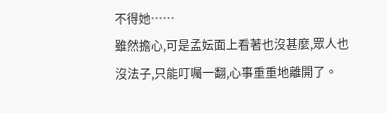不得她……
雖然擔心,可是孟妘面上看著也沒甚麼,眾人也沒法子,只能叮囑一翻,心事重重地離開了。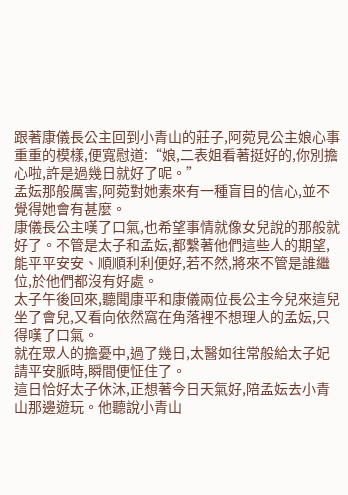跟著康儀長公主回到小青山的莊子,阿菀見公主娘心事重重的模樣,便寬慰道:“娘,二表姐看著挺好的,你別擔心啦,許是過幾日就好了呢。”
孟妘那般厲害,阿菀對她素來有一種盲目的信心,並不覺得她會有甚麼。
康儀長公主嘆了口氣,也希望事情就像女兒說的那般就好了。不管是太子和孟妘,都繫著他們這些人的期望,能平平安安、順順利利便好,若不然,將來不管是誰繼位,於他們都沒有好處。
太子午後回來,聽聞康平和康儀兩位長公主今兒來這兒坐了會兒,又看向依然窩在角落裡不想理人的孟妘,只得嘆了口氣。
就在眾人的擔憂中,過了幾日,太醫如往常般給太子妃請平安脈時,瞬間便怔住了。
這日恰好太子休沐,正想著今日天氣好,陪孟妘去小青山那邊遊玩。他聽說小青山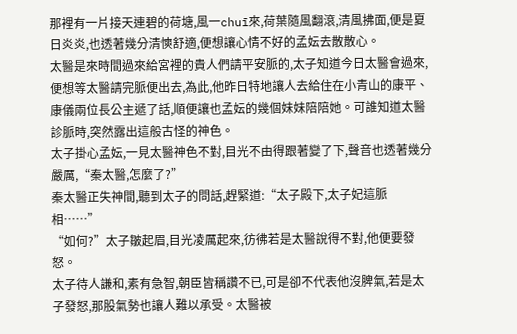那裡有一片接天連碧的荷塘,風一chuī來,荷葉隨風翻滾,清風拂面,便是夏日炎炎,也透著幾分清慡舒適,便想讓心情不好的孟妘去散散心。
太醫是來時間過來給宮裡的貴人們請平安脈的,太子知道今日太醫會過來,便想等太醫請完脈便出去,為此,他昨日特地讓人去給住在小青山的康平、康儀兩位長公主遞了話,順便讓也孟妘的幾個妹妹陪陪她。可誰知道太醫診脈時,突然露出這般古怪的神色。
太子掛心孟妘,一見太醫神色不對,目光不由得跟著變了下,聲音也透著幾分嚴厲,“秦太醫,怎麼了?”
秦太醫正失神間,聽到太子的問話,趕緊道:“太子殿下,太子妃這脈相……”
“如何?”太子皺起眉,目光凌厲起來,彷彿若是太醫說得不對,他便要發怒。
太子待人謙和,素有急智,朝臣皆稱讚不已,可是卻不代表他沒脾氣,若是太子發怒,那股氣勢也讓人難以承受。太醫被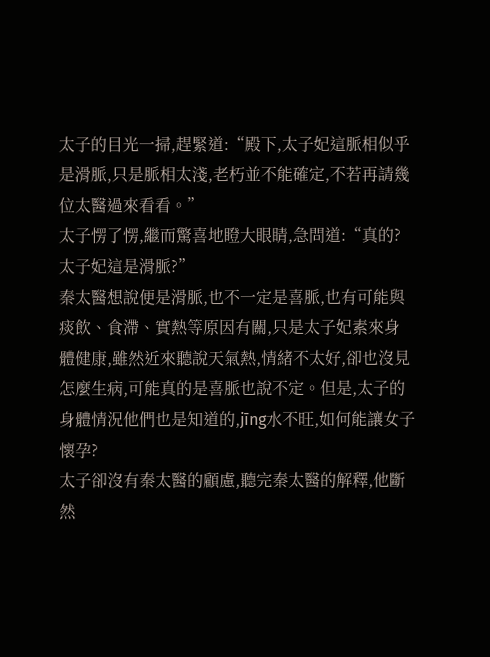太子的目光一掃,趕緊道:“殿下,太子妃這脈相似乎是滑脈,只是脈相太淺,老朽並不能確定,不若再請幾位太醫過來看看。”
太子愣了愣,繼而驚喜地瞪大眼睛,急問道:“真的?太子妃這是滑脈?”
秦太醫想說便是滑脈,也不一定是喜脈,也有可能與痰飲、食滯、實熱等原因有關,只是太子妃素來身體健康,雖然近來聽說天氣熱,情緒不太好,卻也沒見怎麼生病,可能真的是喜脈也說不定。但是,太子的身體情況他們也是知道的,jīng水不旺,如何能讓女子懷孕?
太子卻沒有秦太醫的顧慮,聽完秦太醫的解釋,他斷然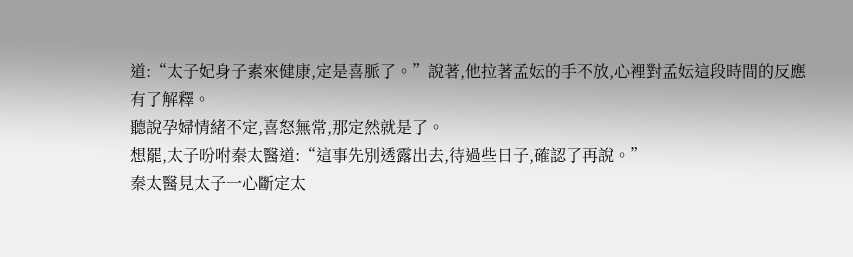道:“太子妃身子素來健康,定是喜脈了。”說著,他拉著孟妘的手不放,心裡對孟妘這段時間的反應有了解釋。
聽說孕婦情緒不定,喜怒無常,那定然就是了。
想罷,太子吩咐秦太醫道:“這事先別透露出去,待過些日子,確認了再說。”
秦太醫見太子一心斷定太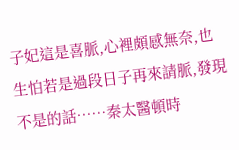子妃這是喜脈,心裡頗感無奈,也生怕若是過段日子再來請脈,發現不是的話……秦太醫頓時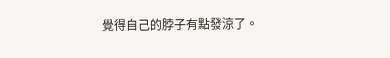覺得自己的脖子有點發涼了。